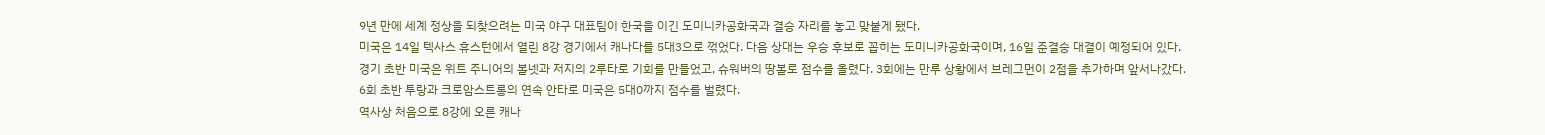9년 만에 세계 정상을 되찾으려는 미국 야구 대표팀이 한국을 이긴 도미니카공화국과 결승 자리를 놓고 맞붙게 됐다.
미국은 14일 텍사스 휴스턴에서 열린 8강 경기에서 캐나다를 5대3으로 꺾었다. 다음 상대는 우승 후보로 꼽히는 도미니카공화국이며, 16일 준결승 대결이 예정되어 있다.
경기 초반 미국은 위트 주니어의 볼넷과 저지의 2루타로 기회를 만들었고, 슈워버의 땅볼로 점수를 올렸다. 3회에는 만루 상황에서 브레그먼이 2점을 추가하며 앞서나갔다.
6회 초반 투랑과 크로암스트롱의 연속 안타로 미국은 5대0까지 점수를 벌렸다.
역사상 처음으로 8강에 오른 캐나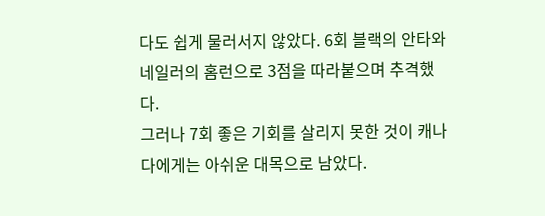다도 쉽게 물러서지 않았다. 6회 블랙의 안타와 네일러의 홈런으로 3점을 따라붙으며 추격했다.
그러나 7회 좋은 기회를 살리지 못한 것이 캐나다에게는 아쉬운 대목으로 남았다.